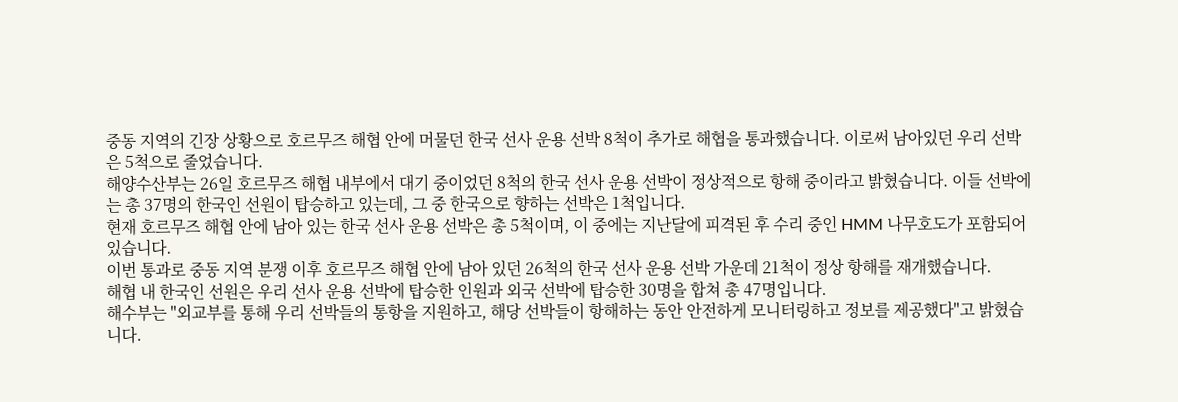중동 지역의 긴장 상황으로 호르무즈 해협 안에 머물던 한국 선사 운용 선박 8척이 추가로 해협을 통과했습니다. 이로써 남아있던 우리 선박은 5척으로 줄었습니다.
해양수산부는 26일 호르무즈 해협 내부에서 대기 중이었던 8척의 한국 선사 운용 선박이 정상적으로 항해 중이라고 밝혔습니다. 이들 선박에는 총 37명의 한국인 선원이 탑승하고 있는데, 그 중 한국으로 향하는 선박은 1척입니다.
현재 호르무즈 해협 안에 남아 있는 한국 선사 운용 선박은 총 5척이며, 이 중에는 지난달에 피격된 후 수리 중인 HMM 나무호도가 포함되어 있습니다.
이번 통과로 중동 지역 분쟁 이후 호르무즈 해협 안에 남아 있던 26척의 한국 선사 운용 선박 가운데 21척이 정상 항해를 재개했습니다.
해협 내 한국인 선원은 우리 선사 운용 선박에 탑승한 인원과 외국 선박에 탑승한 30명을 합쳐 총 47명입니다.
해수부는 "외교부를 통해 우리 선박들의 통항을 지원하고, 해당 선박들이 항해하는 동안 안전하게 모니터링하고 정보를 제공했다"고 밝혔습니다.